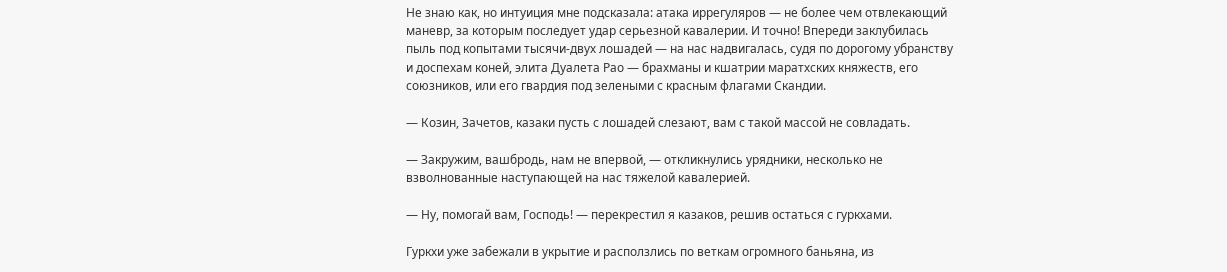Не знаю как, но интуиция мне подсказала: атака иррегуляров — не более чем отвлекающий маневр, за которым последует удар серьезной кавалерии. И точно! Впереди заклубилась пыль под копытами тысячи-двух лошадей — на нас надвигалась, судя по дорогому убранству и доспехам коней, элита Дуалета Рао — брахманы и кшатрии маратхских княжеств, его союзников, или его гвардия под зелеными с красным флагами Скандии.

— Козин, Зачетов, казаки пусть с лошадей слезают, вам с такой массой не совладать.

— Закружим, вашбродь, нам не впервой, — откликнулись урядники, несколько не взволнованные наступающей на нас тяжелой кавалерией.

— Ну, помогай вам, Господь! — перекрестил я казаков, решив остаться с гуркхами.

Гуркхи уже забежали в укрытие и расползлись по веткам огромного баньяна, из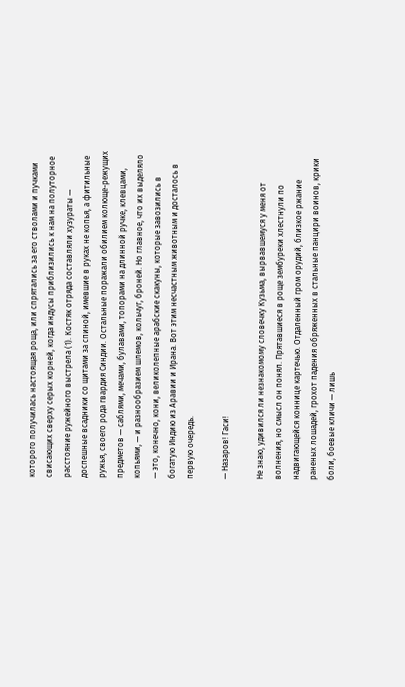которого получилась настоящая роща, или спрятались за его стволами и пучками свисающих сверху серых корней, когда индусы приблизились к нам на полуторное расстояние ружейного выстрела (1). Костяк отряда составляли хузураты — доспешные всадники со щитами за спиной, имевшие в руках не копья, а фитильные ружья, своего рода гвардия Синдии. Остальные поражали обилием колюще-режущих предметов — саблями, мечами, булавами, топорами на длинной ручке, клевцами, копьями, — и разнообразием шлемов, кольчуг, броней. Но главное, что их выделяло — это, конечно, кони, великолепные арабские скакуны, которые завозились в богатую Индию из Аравии и Ирана. Вот этим несчастным животным и досталось в первую очередь.

— Назаров! Гаси!

Не знаю, удивился ли незнакомому словечку Кузьма, вырвавшемуся у меня от волнения, но смысл он понял. Прятавшиеся в роще зембуреки хлестнули по надвигающейся коннице картечью. Отдаленный гром орудий, близкое ржание раненых лошадей, грохот падения обряженных в стальные панцири воинов, крики боли, боевые кличи — лишь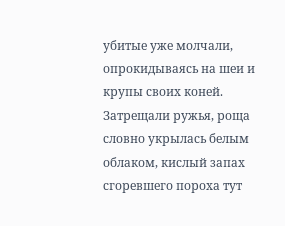убитые уже молчали, опрокидываясь на шеи и крупы своих коней. Затрещали ружья, роща словно укрылась белым облаком, кислый запах сгоревшего пороха тут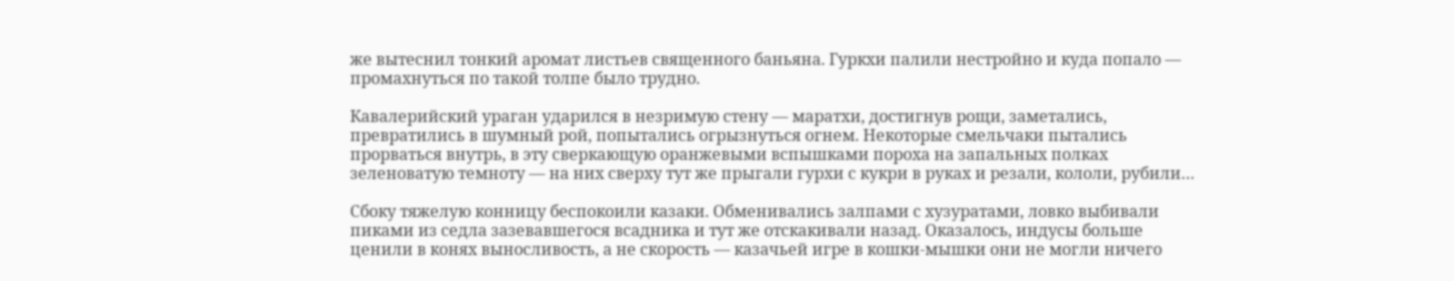же вытеснил тонкий аромат листьев священного баньяна. Гуркхи палили нестройно и куда попало — промахнуться по такой толпе было трудно.

Кавалерийский ураган ударился в незримую стену — маратхи, достигнув рощи, заметались, превратились в шумный рой, попытались огрызнуться огнем. Некоторые смельчаки пытались прорваться внутрь, в эту сверкающую оранжевыми вспышками пороха на запальных полках зеленоватую темноту — на них сверху тут же прыгали гурхи с кукри в руках и резали, кололи, рубили…

Сбоку тяжелую конницу беспокоили казаки. Обменивались залпами с хузуратами, ловко выбивали пиками из седла зазевавшегося всадника и тут же отскакивали назад. Оказалось, индусы больше ценили в конях выносливость, а не скорость — казачьей игре в кошки-мышки они не могли ничего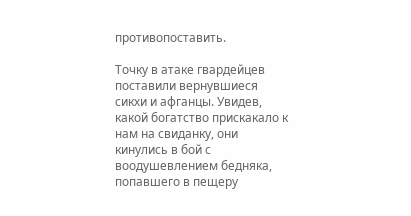противопоставить.

Точку в атаке гвардейцев поставили вернувшиеся сикхи и афганцы. Увидев, какой богатство прискакало к нам на свиданку, они кинулись в бой с воодушевлением бедняка, попавшего в пещеру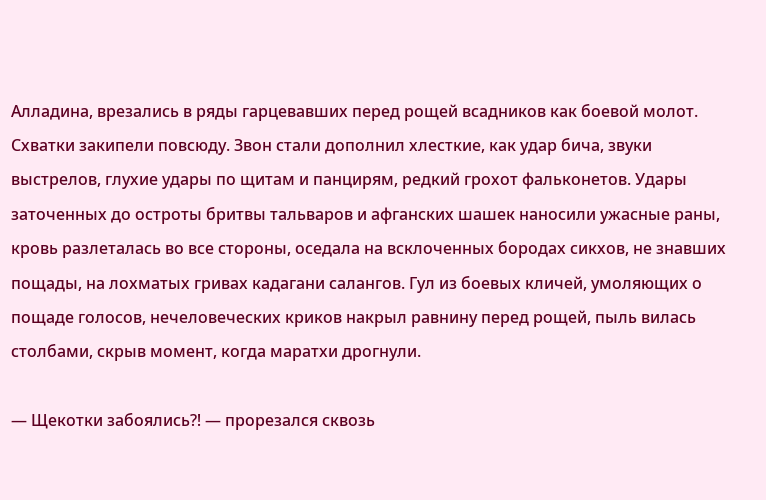Алладина, врезались в ряды гарцевавших перед рощей всадников как боевой молот. Схватки закипели повсюду. Звон стали дополнил хлесткие, как удар бича, звуки выстрелов, глухие удары по щитам и панцирям, редкий грохот фальконетов. Удары заточенных до остроты бритвы тальваров и афганских шашек наносили ужасные раны, кровь разлеталась во все стороны, оседала на всклоченных бородах сикхов, не знавших пощады, на лохматых гривах кадагани салангов. Гул из боевых кличей, умоляющих о пощаде голосов, нечеловеческих криков накрыл равнину перед рощей, пыль вилась столбами, скрыв момент, когда маратхи дрогнули.

— Щекотки забоялись⁈ — прорезался сквозь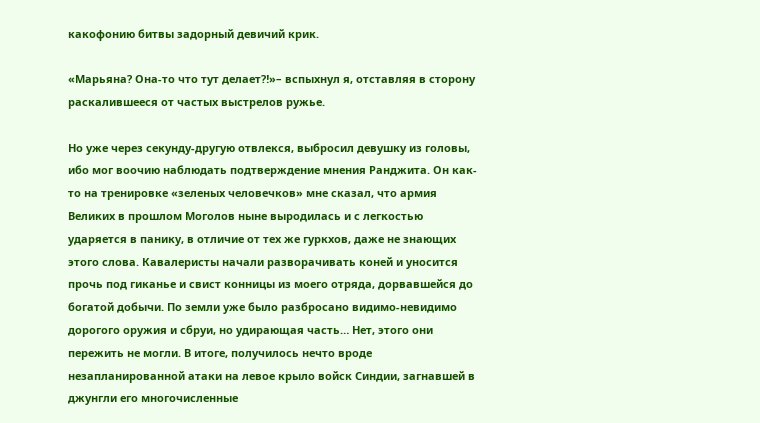какофонию битвы задорный девичий крик.

«Марьяна? Она-то что тут делает⁈»– вспыхнул я, отставляя в сторону раскалившееся от частых выстрелов ружье.

Но уже через секунду-другую отвлекся, выбросил девушку из головы, ибо мог воочию наблюдать подтверждение мнения Ранджита. Он как-то на тренировке «зеленых человечков» мне сказал, что армия Великих в прошлом Моголов ныне выродилась и с легкостью ударяется в панику, в отличие от тех же гуркхов, даже не знающих этого слова. Кавалеристы начали разворачивать коней и уносится прочь под гиканье и свист конницы из моего отряда, дорвавшейся до богатой добычи. По земли уже было разбросано видимо-невидимо дорогого оружия и сбруи, но удирающая часть… Нет, этого они пережить не могли. В итоге, получилось нечто вроде незапланированной атаки на левое крыло войск Синдии, загнавшей в джунгли его многочисленные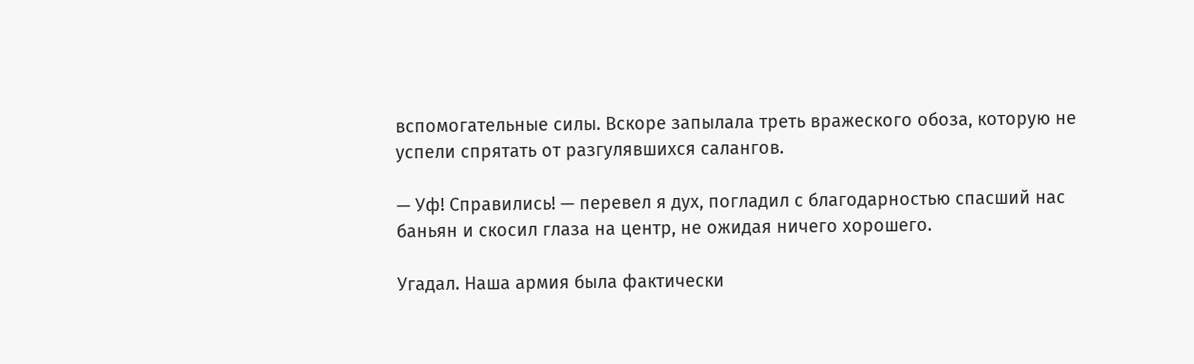вспомогательные силы. Вскоре запылала треть вражеского обоза, которую не успели спрятать от разгулявшихся салангов.

— Уф! Справились! — перевел я дух, погладил с благодарностью спасший нас баньян и скосил глаза на центр, не ожидая ничего хорошего.

Угадал. Наша армия была фактически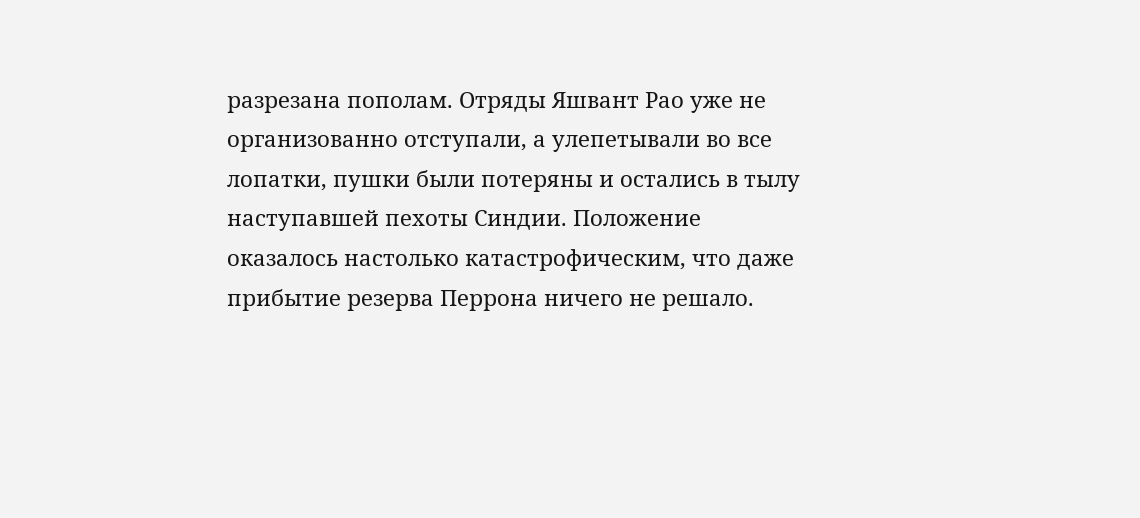разрезана пополам. Отряды Яшвант Рао уже не организованно отступали, а улепетывали во все лопатки, пушки были потеряны и остались в тылу наступавшей пехоты Синдии. Положение оказалось настолько катастрофическим, что даже прибытие резерва Перрона ничего не решало.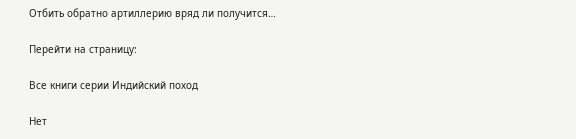Отбить обратно артиллерию вряд ли получится…

Перейти на страницу:

Все книги серии Индийский поход

Нет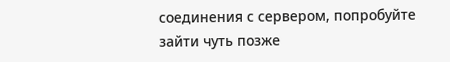соединения с сервером, попробуйте зайти чуть позже